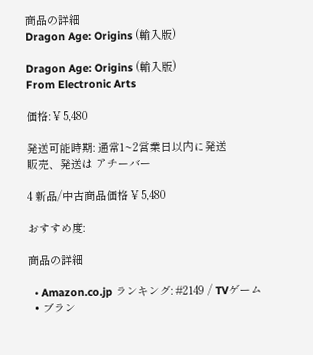商品の詳細
Dragon Age: Origins (輸入版)

Dragon Age: Origins (輸入版)
From Electronic Arts

価格: ¥ 5,480

発送可能時期: 通常1~2営業日以内に発送
販売、発送は アチーバー

4 新品/中古商品価格 ¥ 5,480

おすすめ度:

商品の詳細

  • Amazon.co.jp ランキング: #2149 / TVゲーム
  • ブラン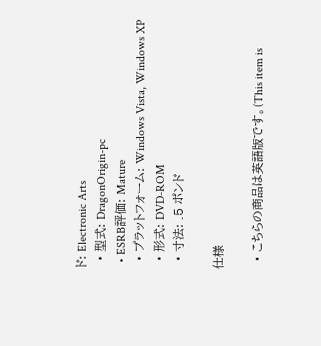ド: Electronic Arts
  • 型式: DragonOrigin-pc
  • ESRB評価: Mature
  • プラットフォーム: Windows Vista, Windows XP
  • 形式: DVD-ROM
  • 寸法: .5 ポンド

仕様

  • こちらの商品は英語版です。(This item is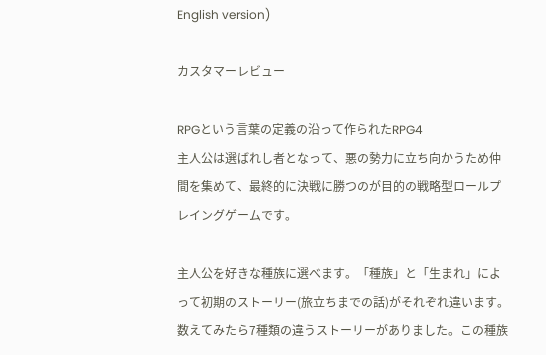English version)

カスタマーレビュー

RPGという言葉の定義の沿って作られたRPG4
主人公は選ばれし者となって、悪の勢力に立ち向かうため仲間を集めて、最終的に決戦に勝つのが目的の戦略型ロールプレイングゲームです。

主人公を好きな種族に選べます。「種族」と「生まれ」によって初期のストーリー(旅立ちまでの話)がそれぞれ違います。数えてみたら7種類の違うストーリーがありました。この種族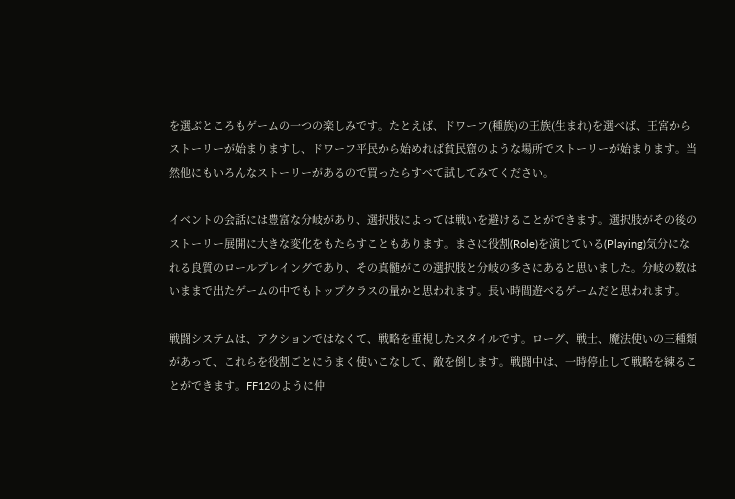を選ぶところもゲームの一つの楽しみです。たとえば、ドワーフ(種族)の王族(生まれ)を選べば、王宮からストーリーが始まりますし、ドワーフ平民から始めれば貧民窟のような場所でストーリーが始まります。当然他にもいろんなストーリーがあるので買ったらすべて試してみてください。

イベントの会話には豊富な分岐があり、選択肢によっては戦いを避けることができます。選択肢がその後のストーリー展開に大きな変化をもたらすこともあります。まさに役割(Role)を演じている(Playing)気分になれる良質のロールプレイングであり、その真髄がこの選択肢と分岐の多さにあると思いました。分岐の数はいままで出たゲームの中でもトップクラスの量かと思われます。長い時間遊べるゲームだと思われます。

戦闘システムは、アクションではなくて、戦略を重視したスタイルです。ローグ、戦士、魔法使いの三種類があって、これらを役割ごとにうまく使いこなして、敵を倒します。戦闘中は、一時停止して戦略を練ることができます。FF12のように仲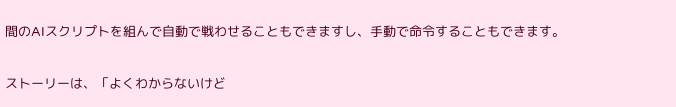間のAIスクリプトを組んで自動で戦わせることもできますし、手動で命令することもできます。

ストーリーは、「よくわからないけど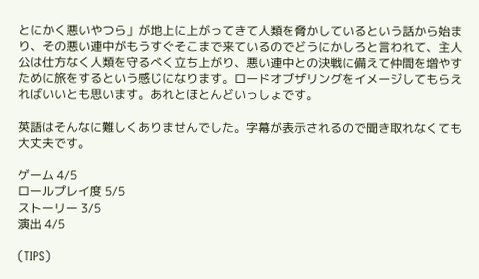とにかく悪いやつら」が地上に上がってきて人類を脅かしているという話から始まり、その悪い連中がもうすぐそこまで来ているのでどうにかしろと言われて、主人公は仕方なく人類を守るべく立ち上がり、悪い連中との決戦に備えて仲間を増やすために旅をするという感じになります。ロードオブザリングをイメージしてもらえればいいとも思います。あれとほとんどいっしょです。

英語はそんなに難しくありませんでした。字幕が表示されるので聞き取れなくても大丈夫です。

ゲーム 4/5
ロールプレイ度 5/5
ストーリー 3/5
演出 4/5

(TIPS)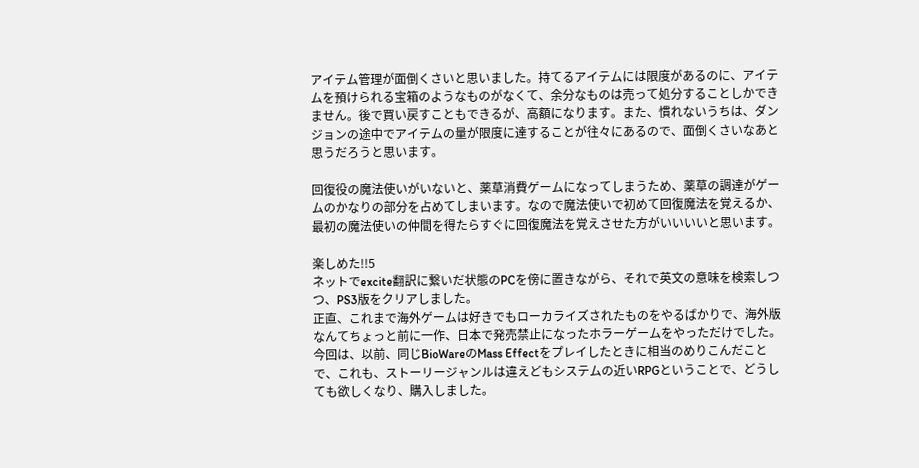アイテム管理が面倒くさいと思いました。持てるアイテムには限度があるのに、アイテムを預けられる宝箱のようなものがなくて、余分なものは売って処分することしかできません。後で買い戻すこともできるが、高額になります。また、慣れないうちは、ダンジョンの途中でアイテムの量が限度に達することが往々にあるので、面倒くさいなあと思うだろうと思います。

回復役の魔法使いがいないと、薬草消費ゲームになってしまうため、薬草の調達がゲームのかなりの部分を占めてしまいます。なので魔法使いで初めて回復魔法を覚えるか、最初の魔法使いの仲間を得たらすぐに回復魔法を覚えさせた方がいいいいと思います。

楽しめた!!5
ネットでexcite翻訳に繋いだ状態のPCを傍に置きながら、それで英文の意味を検索しつつ、PS3版をクリアしました。
正直、これまで海外ゲームは好きでもローカライズされたものをやるばかりで、海外版なんてちょっと前に一作、日本で発売禁止になったホラーゲームをやっただけでした。
今回は、以前、同じBioWareのMass Effectをプレイしたときに相当のめりこんだことで、これも、ストーリージャンルは違えどもシステムの近いRPGということで、どうしても欲しくなり、購入しました。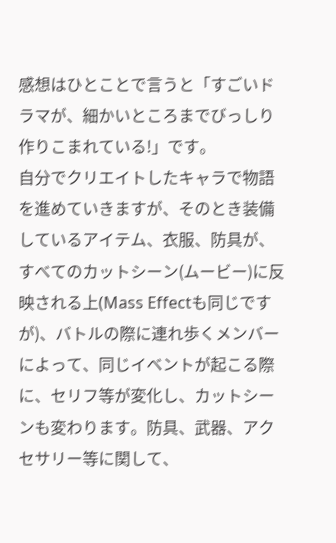感想はひとことで言うと「すごいドラマが、細かいところまでびっしり作りこまれている!」です。
自分でクリエイトしたキャラで物語を進めていきますが、そのとき装備しているアイテム、衣服、防具が、すべてのカットシーン(ムービー)に反映される上(Mass Effectも同じですが)、バトルの際に連れ歩くメンバーによって、同じイベントが起こる際に、セリフ等が変化し、カットシーンも変わります。防具、武器、アクセサリー等に関して、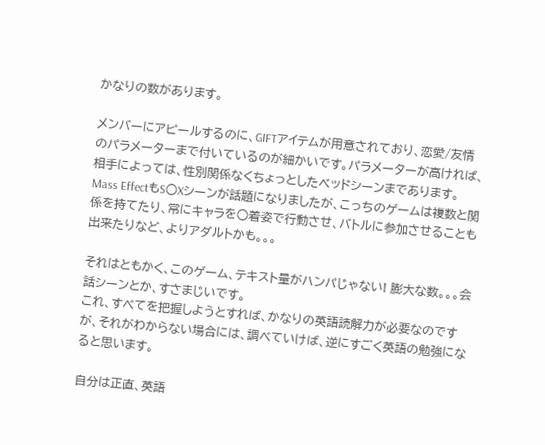かなりの数があります。

メンバーにアピールするのに、GIFTアイテムが用意されており、恋愛/友情のパラメーターまで付いているのが細かいです。パラメーターが高ければ、相手によっては、性別関係なくちょっとしたベッドシーンまであります。Mass EffectもS○Xシーンが話題になりましたが、こっちのゲームは複数と関係を持てたり、常にキャラを○着姿で行動させ、バトルに参加させることも出来たりなど、よりアダルトかも。。。

それはともかく、このゲーム、テキスト量がハンパじゃない! 膨大な数。。。会話シーンとか、すさまじいです。
これ、すべてを把握しようとすれば、かなりの英語読解力が必要なのですが、それがわからない場合には、調べていけば、逆にすごく英語の勉強になると思います。

自分は正直、英語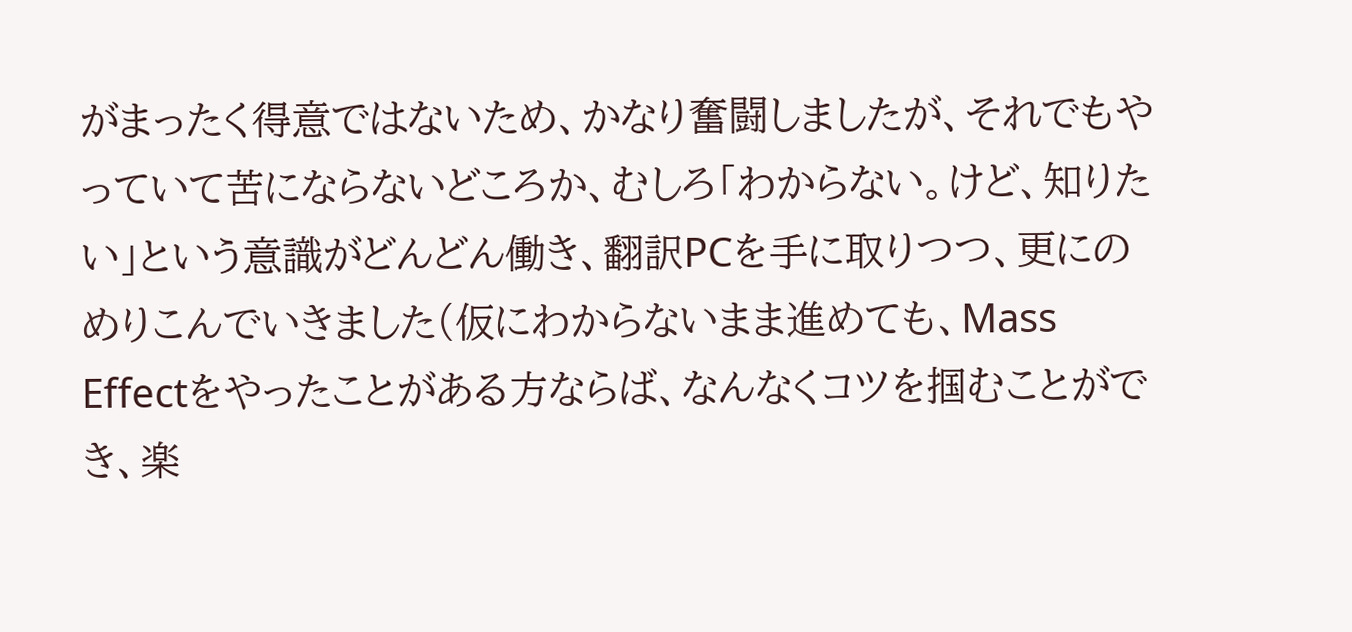がまったく得意ではないため、かなり奮闘しましたが、それでもやっていて苦にならないどころか、むしろ「わからない。けど、知りたい」という意識がどんどん働き、翻訳PCを手に取りつつ、更にのめりこんでいきました(仮にわからないまま進めても、Mass Effectをやったことがある方ならば、なんなくコツを掴むことができ、楽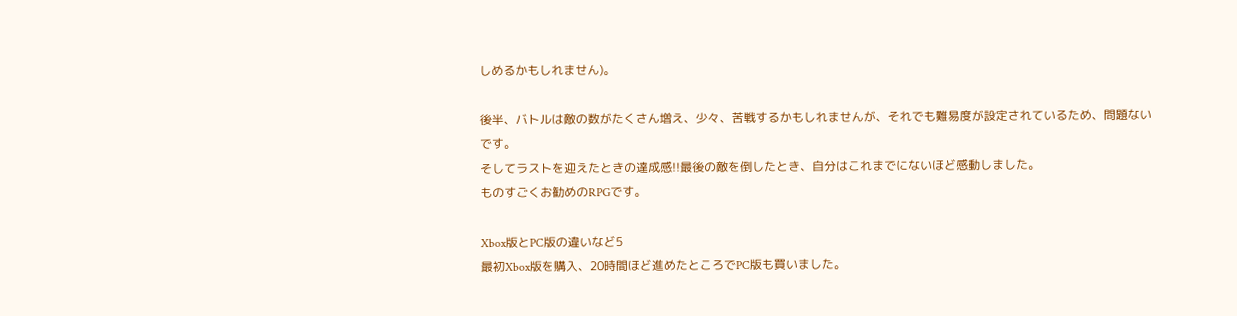しめるかもしれません)。

後半、バトルは敵の数がたくさん増え、少々、苦戦するかもしれませんが、それでも難易度が設定されているため、問題ないです。
そしてラストを迎えたときの達成感!!最後の敵を倒したとき、自分はこれまでにないほど感動しました。
ものすごくお勧めのRPGです。

Xbox版とPC版の違いなど5
最初Xbox版を購入、20時間ほど進めたところでPC版も買いました。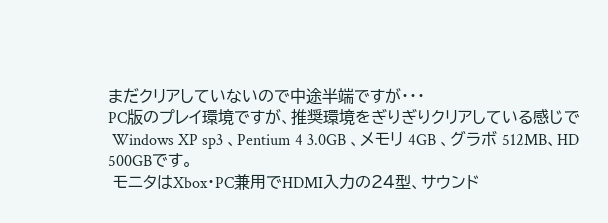まだクリアしていないので中途半端ですが・・・
PC版のプレイ環境ですが、推奨環境をぎりぎりクリアしている感じで
 Windows XP sp3 、Pentium 4 3.0GB 、メモリ 4GB 、グラボ 512MB、HD 500GBです。
 モニタはXbox・PC兼用でHDMI入力の24型、サウンド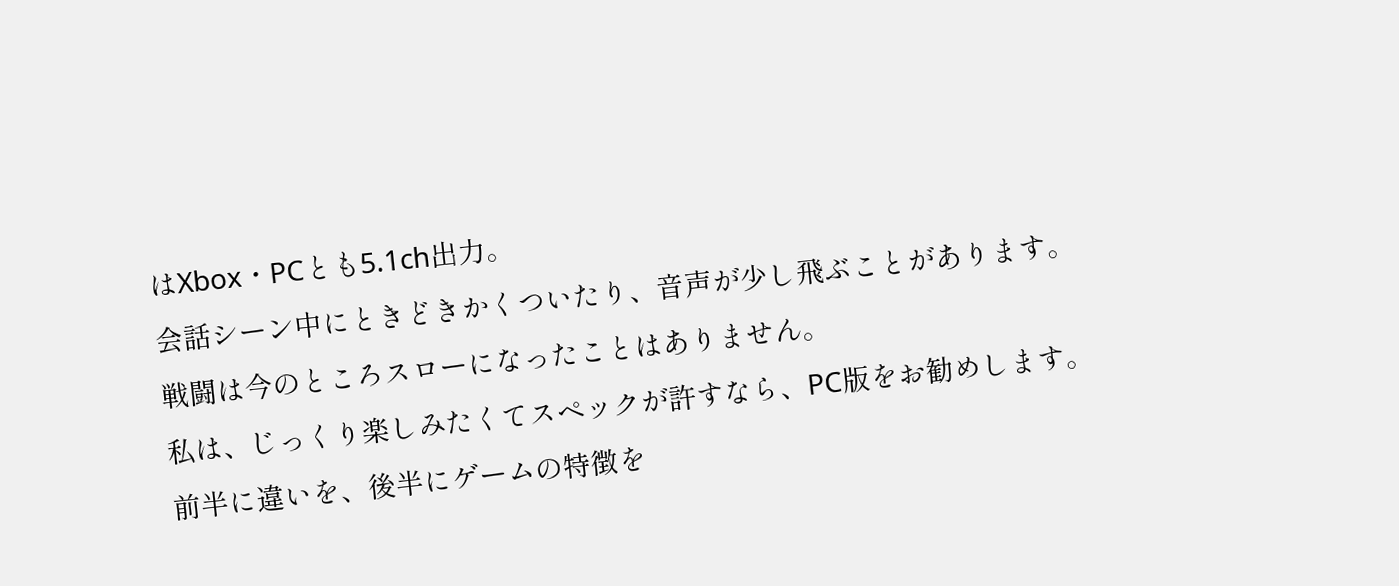はXbox・PCとも5.1ch出力。
会話シーン中にときどきかくついたり、音声が少し飛ぶことがあります。
戦闘は今のところスローになったことはありません。
私は、じっくり楽しみたくてスペックが許すなら、PC版をお勧めします。
前半に違いを、後半にゲームの特徴を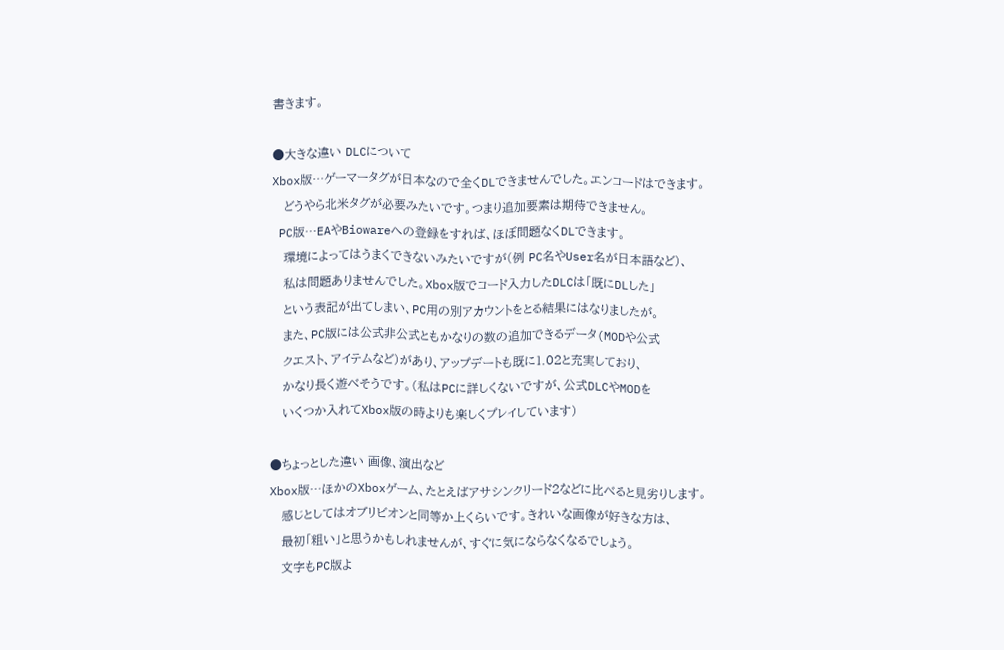書きます。

●大きな違い DLCについて
Xbox版…ゲーマータグが日本なので全くDLできませんでした。エンコードはできます。
   どうやら北米タグが必要みたいです。つまり追加要素は期待できません。
 PC版…EAやBiowareへの登録をすれば、ほぼ問題なくDLできます。
   環境によってはうまくできないみたいですが(例 PC名やUser名が日本語など)、
   私は問題ありませんでした。Xbox版でコード入力したDLCは「既にDLした」
   という表記が出てしまい、PC用の別アカウントをとる結果にはなりましたが。
   また、PC版には公式非公式ともかなりの数の追加できるデータ(MODや公式
   クエスト、アイテムなど)があり、アップデートも既に1.02と充実しており、
   かなり長く遊べそうです。(私はPCに詳しくないですが、公式DLCやMODを
   いくつか入れてXbox版の時よりも楽しくプレイしています)

●ちょっとした違い 画像、演出など
Xbox版…ほかのXboxゲーム、たとえばアサシンクリード2などに比べると見劣りします。
   感じとしてはオブリビオンと同等か上くらいです。きれいな画像が好きな方は、
   最初「粗い」と思うかもしれませんが、すぐに気にならなくなるでしょう。
   文字もPC版よ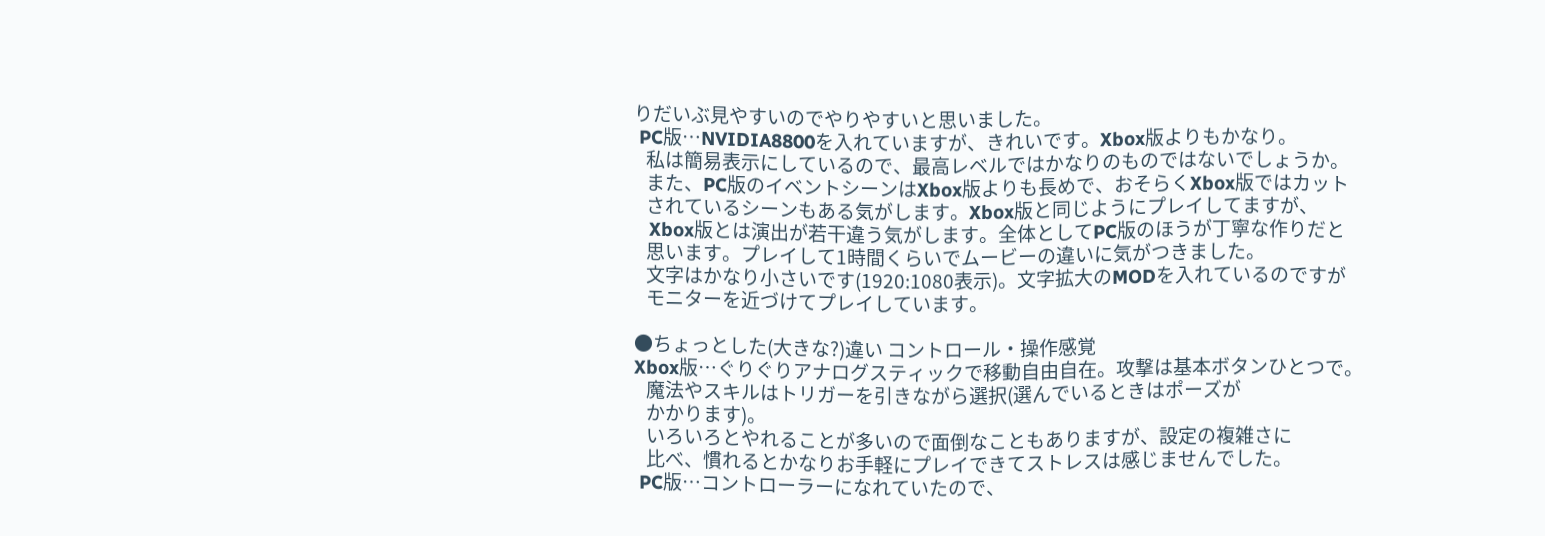りだいぶ見やすいのでやりやすいと思いました。
 PC版…NVIDIA8800を入れていますが、きれいです。Xbox版よりもかなり。
   私は簡易表示にしているので、最高レベルではかなりのものではないでしょうか。
   また、PC版のイベントシーンはXbox版よりも長めで、おそらくXbox版ではカット
   されているシーンもある気がします。Xbox版と同じようにプレイしてますが、
   Xbox版とは演出が若干違う気がします。全体としてPC版のほうが丁寧な作りだと
   思います。プレイして1時間くらいでムービーの違いに気がつきました。
   文字はかなり小さいです(1920:1080表示)。文字拡大のMODを入れているのですが
   モニターを近づけてプレイしています。

●ちょっとした(大きな?)違い コントロール・操作感覚
Xbox版…ぐりぐりアナログスティックで移動自由自在。攻撃は基本ボタンひとつで。
   魔法やスキルはトリガーを引きながら選択(選んでいるときはポーズが
   かかります)。
   いろいろとやれることが多いので面倒なこともありますが、設定の複雑さに
   比べ、慣れるとかなりお手軽にプレイできてストレスは感じませんでした。
 PC版…コントローラーになれていたので、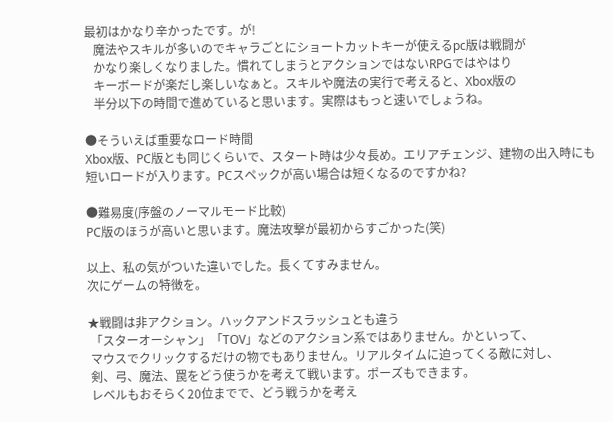最初はかなり辛かったです。が!
   魔法やスキルが多いのでキャラごとにショートカットキーが使えるpc版は戦闘が
   かなり楽しくなりました。慣れてしまうとアクションではないRPGではやはり
   キーボードが楽だし楽しいなぁと。スキルや魔法の実行で考えると、Xbox版の
   半分以下の時間で進めていると思います。実際はもっと速いでしょうね。

●そういえば重要なロード時間
Xbox版、PC版とも同じくらいで、スタート時は少々長め。エリアチェンジ、建物の出入時にも短いロードが入ります。PCスペックが高い場合は短くなるのですかね?

●難易度(序盤のノーマルモード比較)
PC版のほうが高いと思います。魔法攻撃が最初からすごかった(笑)

以上、私の気がついた違いでした。長くてすみません。
次にゲームの特徴を。

★戦闘は非アクション。ハックアンドスラッシュとも違う
 「スターオーシャン」「TOV」などのアクション系ではありません。かといって、
 マウスでクリックするだけの物でもありません。リアルタイムに迫ってくる敵に対し、
 剣、弓、魔法、罠をどう使うかを考えて戦います。ポーズもできます。
 レベルもおそらく20位までで、どう戦うかを考え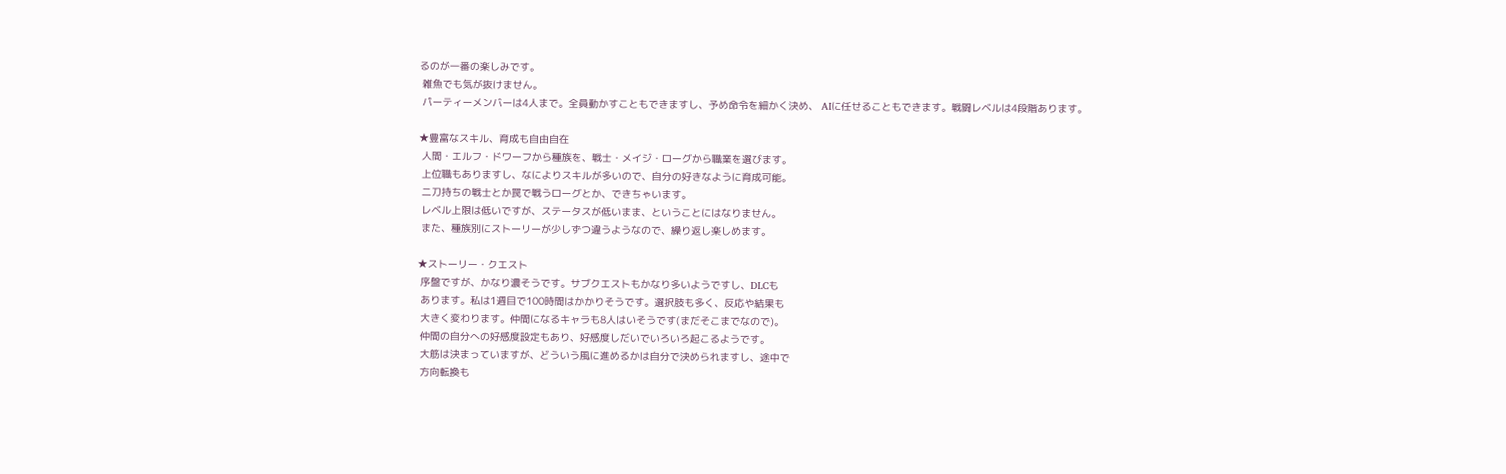るのが一番の楽しみです。
 雑魚でも気が抜けません。
 パーティーメンバーは4人まで。全員動かすこともできますし、予め命令を細かく決め、 AIに任せることもできます。戦闘レベルは4段階あります。

★豊富なスキル、育成も自由自在
 人間・エルフ・ドワーフから種族を、戦士・メイジ・ローグから職業を選びます。
 上位職もありますし、なによりスキルが多いので、自分の好きなように育成可能。
 二刀持ちの戦士とか罠で戦うローグとか、できちゃいます。
 レベル上限は低いですが、ステータスが低いまま、ということにはなりません。
 また、種族別にストーリーが少しずつ違うようなので、繰り返し楽しめます。

★ストーリー・クエスト
 序盤ですが、かなり濃そうです。サブクエストもかなり多いようですし、DLCも
 あります。私は1週目で100時間はかかりそうです。選択肢も多く、反応や結果も
 大きく変わります。仲間になるキャラも8人はいそうです(まだそこまでなので)。
 仲間の自分への好感度設定もあり、好感度しだいでいろいろ起こるようです。
 大筋は決まっていますが、どういう風に進めるかは自分で決められますし、途中で
 方向転換も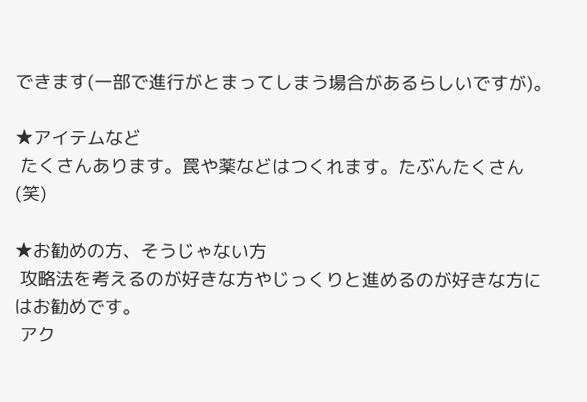できます(一部で進行がとまってしまう場合があるらしいですが)。

★アイテムなど
 たくさんあります。罠や薬などはつくれます。たぶんたくさん(笑)

★お勧めの方、そうじゃない方
 攻略法を考えるのが好きな方やじっくりと進めるのが好きな方にはお勧めです。
 アク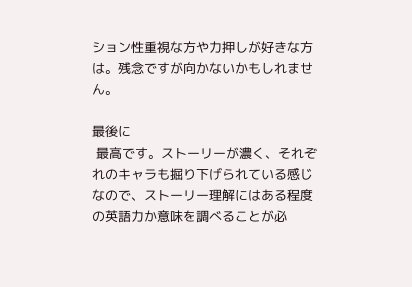ション性重視な方や力押しが好きな方は。残念ですが向かないかもしれません。

最後に
 最高です。ストーリーが濃く、それぞれのキャラも掘り下げられている感じなので、ストーリー理解にはある程度の英語力か意味を調べることが必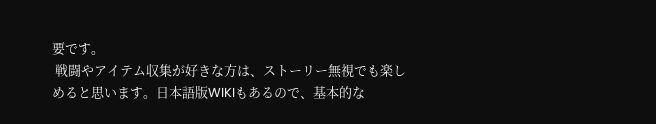要です。
 戦闘やアイテム収集が好きな方は、ストーリー無視でも楽しめると思います。日本語版WIKIもあるので、基本的な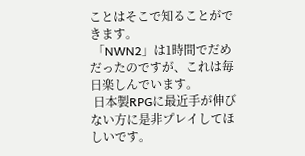ことはそこで知ることができます。
 「NWN2」は1時間でだめだったのですが、これは毎日楽しんでいます。
 日本製RPGに最近手が伸びない方に是非プレイしてほしいです。